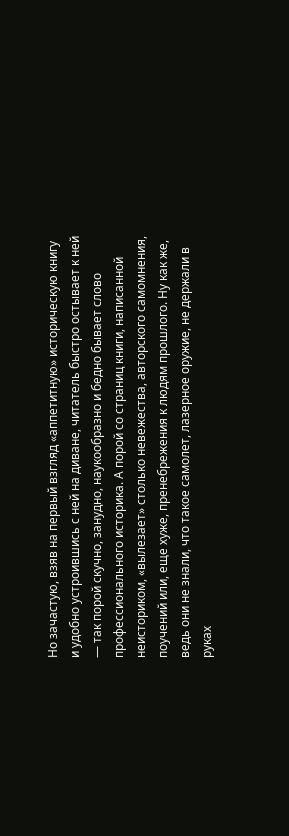Но зачастую, взяв на первый взгляд «аппетитную» историческую книгу и удобно устроившись с ней на диване, читатель быстро остывает к ней — так порой скучно, занудно, наукообразно и бедно бывает слово профессионального историка. А порой со страниц книги, написанной неисториком, «вылезает» столько невежества, авторского самомнения, поучений или, еще хуже, пренебрежения к людям прошлого. Ну как же, ведь они не знали, что такое самолет, лазерное оружие, не держали в руках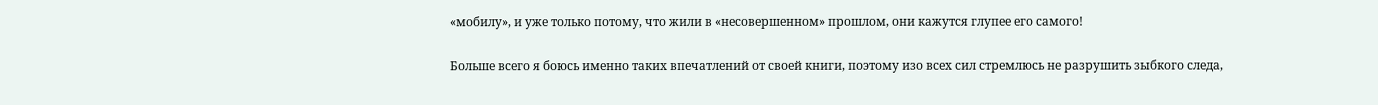«мобилу», и уже только потому, что жили в «несовершенном» прошлом, они кажутся глупее его самого!

Больше всего я боюсь именно таких впечатлений от своей книги, поэтому изо всех сил стремлюсь не разрушить зыбкого следа,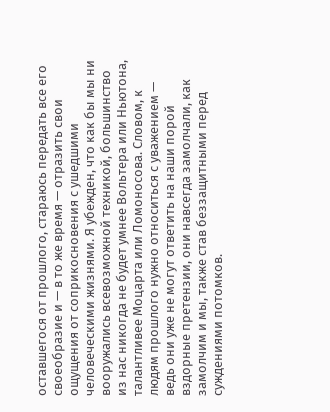оставшегося от прошлого, стараюсь передать все его своеобразие и — в то же время — отразить свои ощущения от соприкосновения с ушедшими человеческими жизнями. Я убежден, что как бы мы ни вооружались всевозможной техникой, большинство из нас никогда не будет умнее Вольтера или Ньютона, талантливее Моцарта или Ломоносова. Словом, к людям прошлого нужно относиться с уважением — ведь они уже не могут ответить на наши порой вздорные претензии, они навсегда замолчали, как замолчим и мы, также став беззащитными перед суждениями потомков.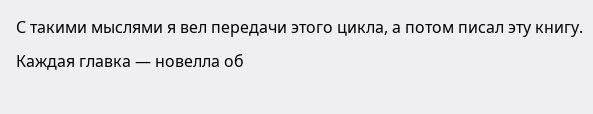С такими мыслями я вел передачи этого цикла, а потом писал эту книгу. Каждая главка — новелла об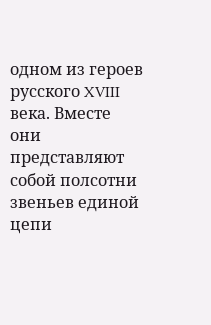одном из героев русского XVIII века. Вместе они представляют собой полсотни звеньев единой цепи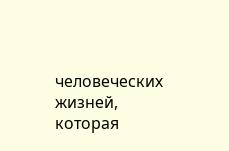человеческих жизней, которая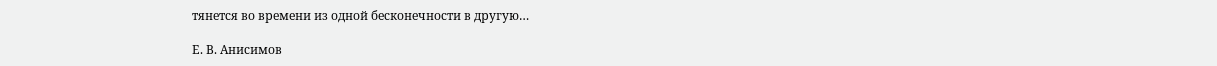тянется во времени из одной бесконечности в другую…

Е. В. Анисимов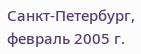Санкт-Петербург, февраль 2005 г.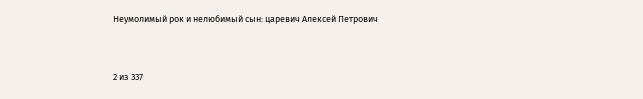Неумолимый рок и нелюбимый сын: царевич Алексей Петрович



2 из 337